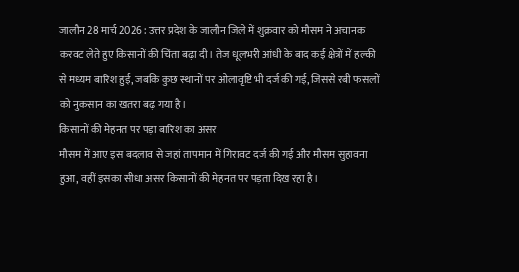जालौन 28 मार्च 2026 : उत्तर प्रदेश के जालौन जिले में शुक्रवार को मौसम ने अचानक करवट लेते हुए किसानों की चिंता बढ़ा दी। तेज धूलभरी आंधी के बाद कई क्षेत्रों में हल्की से मध्यम बारिश हुई, जबकि कुछ स्थानों पर ओलावृष्टि भी दर्ज की गई, जिससे रबी फसलों को नुकसान का खतरा बढ़ गया है।
किसानों की मेहनत पर पड़ा बारिश का असर
मौसम में आए इस बदलाव से जहां तापमान में गिरावट दर्ज की गई और मौसम सुहावना हुआ, वहीं इसका सीधा असर किसानों की मेहनत पर पड़ता दिख रहा है।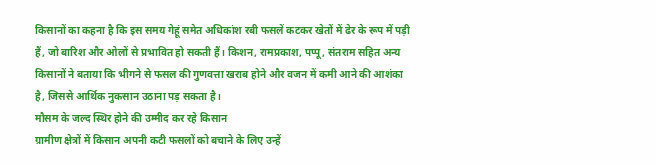किसानों का कहना है कि इस समय गेहूं समेत अधिकांश रबी फसलें कटकर खेतों में ढेर के रूप में पड़ी हैं, जो बारिश और ओलों से प्रभावित हो सकती हैं। किशन, रामप्रकाश, पप्पू, संतराम सहित अन्य किसानों ने बताया कि भीगने से फसल की गुणवत्ता खराब होने और वजन में कमी आने की आशंका है, जिससे आर्थिक नुकसान उठाना पड़ सकता है।
मौसम के जल्द स्थिर होने की उम्मीद कर रहे किसान
ग्रामीण क्षेत्रों में किसान अपनी कटी फसलों को बचाने के लिए उन्हें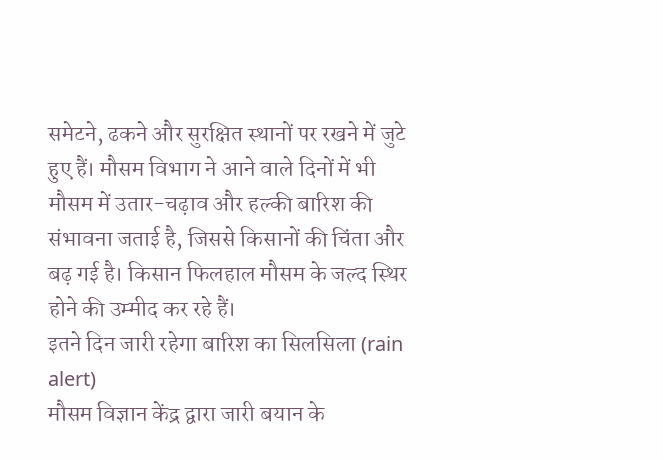समेटने, ढकने और सुरक्षित स्थानों पर रखने में जुटे हुए हैं। मौसम विभाग ने आने वाले दिनों में भी मौसम में उतार-चढ़ाव और हल्की बारिश की संभावना जताई है, जिससे किसानों की चिंता और बढ़ गई है। किसान फिलहाल मौसम के जल्द स्थिर होने की उम्मीद कर रहे हैं।
इतने दिन जारी रहेगा बारिश का सिलसिला (rain alert)
मौसम विज्ञान केंद्र द्वारा जारी बयान के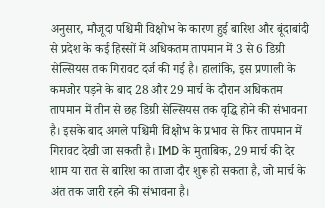अनुसार, मौजूदा पश्चिमी विक्षोभ के कारण हुई बारिश और बूंदाबांदी से प्रदेश के कई हिस्सों में अधिकतम तापमान में 3 से 6 डिग्री सेल्सियस तक गिरावट दर्ज की गई है। हालांकि, इस प्रणाली के कमजोर पड़ने के बाद 28 और 29 मार्च के दौरान अधिकतम तापमान में तीन से छह डिग्री सेल्सियस तक वृद्धि होने की संभावना है। इसके बाद अगले पश्चिमी विक्षोभ के प्रभाव से फिर तापमान में गिरावट देखी जा सकती है। IMD के मुताबिक, 29 मार्च की देर शाम या रात से बारिश का ताजा दौर शुरू हो सकता है, जो मार्च के अंत तक जारी रहने की संभावना है।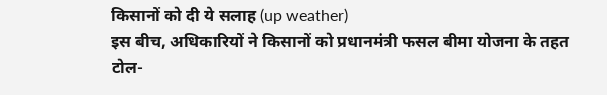किसानों को दी ये सलाह (up weather)
इस बीच, अधिकारियों ने किसानों को प्रधानमंत्री फसल बीमा योजना के तहत टोल-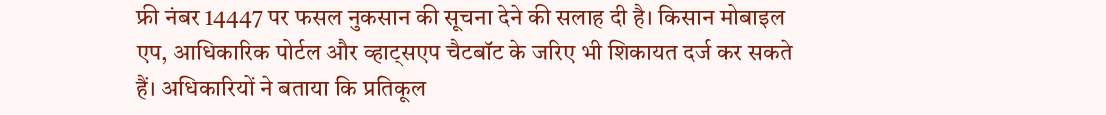फ्री नंबर 14447 पर फसल नुकसान की सूचना देने की सलाह दी है। किसान मोबाइल एप, आधिकारिक पोर्टल और व्हाट्सएप चैटबॉट के जरिए भी शिकायत दर्ज कर सकते हैं। अधिकारियों ने बताया कि प्रतिकूल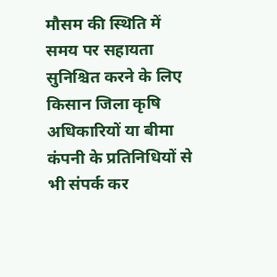मौसम की स्थिति में समय पर सहायता सुनिश्चित करने के लिए किसान जिला कृषि अधिकारियों या बीमा कंपनी के प्रतिनिधियों से भी संपर्क कर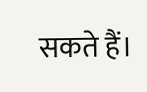सकते हैं।